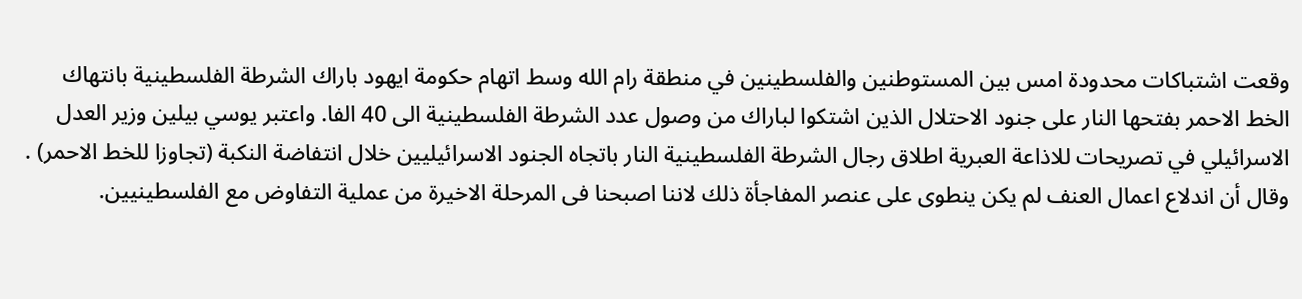وقعت اشتباكات محدودة امس بين المستوطنين والفلسطينين في منطقة رام الله وسط اتهام حكومة ايهود باراك الشرطة الفلسطينية بانتهاك الخط الاحمر بفتحها النار على جنود الاحتلال الذين اشتكوا لباراك من وصول عدد الشرطة الفلسطينية الى 40 الفا. واعتبر يوسي بيلين وزير العدل الاسرائيلي في تصريحات للاذاعة العبرية اطلاق رجال الشرطة الفلسطينية النار باتجاه الجنود الاسرائيليين خلال انتفاضة النكبة (تجاوزا للخط الاحمر) . وقال أن اندلاع اعمال العنف لم يكن ينطوى على عنصر المفاجأة ذلك لاننا اصبحنا فى المرحلة الاخيرة من عملية التفاوض مع الفلسطينيين.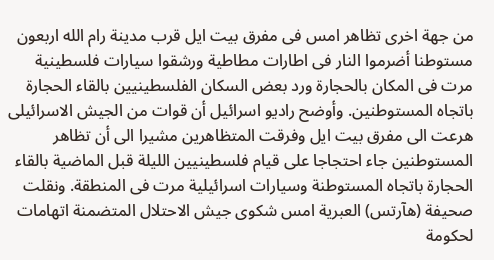من جهة اخرى تظاهر امس فى مفرق بيت ايل قرب مدينة رام الله اربعون مستوطنا أضرموا النار فى اطارات مطاطية ورشقوا سيارات فلسطينية مرت فى المكان بالحجارة ورد بعض السكان الفلسطينيين بالقاء الحجارة باتجاه المستوطنين. وأوضح راديو اسرائيل أن قوات من الجيش الاسرائيلى هرعت الى مفرق بيت ايل وفرقت المتظاهرين مشيرا الى أن تظاهر المستوطنين جاء احتجاجا على قيام فلسطينيين الليلة قبل الماضية بالقاء الحجارة باتجاه المستوطنة وسيارات اسرائيلية مرت فى المنطقة. ونقلت صحيفة (هآرتس) العبرية امس شكوى جيش الاحتلال المتضمنة اتهامات لحكومة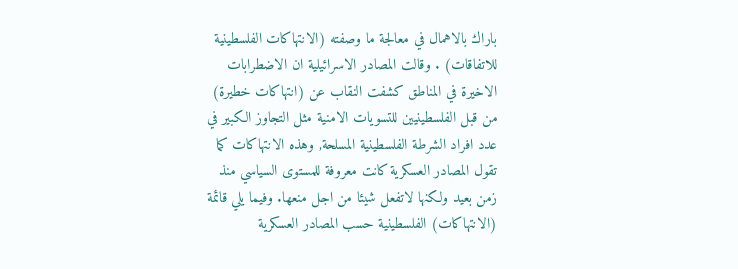باراك بالاهمال في معالجة ما وصفته (الانتهاكات الفلسطينية للاتفاقات) . وقالت المصادر الاسرائيلية ان الاضطرابات الاخيرة في المناطق كشفت النقاب عن (انتهاكات خطيرة) من قبل الفلسطينيين للتسويات الامنية مثل التجاوز الكبير في عدد افراد الشرطة الفلسطينية المسلحة, وهذه الانتهاكات كما تقول المصادر العسكرية كانت معروفة للمستوى السياسي منذ زمن بعيد ولكنها لاتفعل شيئا من اجل منعها. وفيما يلي قائمة (الانتهاكات) الفلسطينية حسب المصادر العسكرية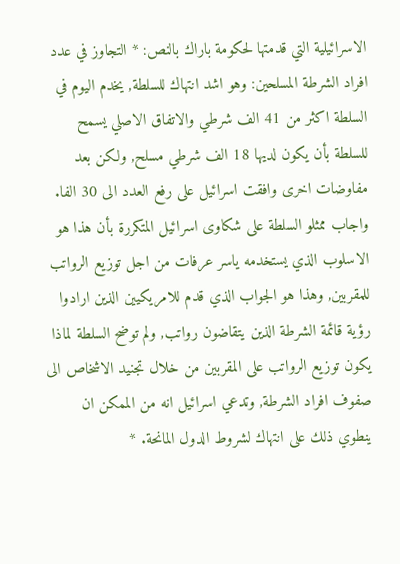الاسرائيلية التي قدمتها لحكومة باراك بالنص: * التجاوز في عدد افراد الشرطة المسلحين: وهو اشد انتهاك للسلطة, يخدم اليوم في السلطة اكثر من 41 الف شرطي والاتفاق الاصلي يسمح للسلطة بأن يكون لديها 18 الف شرطي مسلح, ولكن بعد مفاوضات اخرى وافقت اسرائيل على رفع العدد الى 30 الفا. واجاب ممثلو السلطة على شكاوى اسرائيل المتكررة بأن هذا هو الاسلوب الذي يستخدمه ياسر عرفات من اجل توزيع الرواتب للمقربين, وهذا هو الجواب الذي قدم للامريكيين الذين ارادوا رؤية قائمة الشرطة الذين يتقاضون رواتب, ولم توضح السلطة لماذا يكون توزيع الرواتب على المقربين من خلال تجنيد الاشخاص الى صفوف افراد الشرطة, وتدعي اسرائيل انه من الممكن ان ينطوي ذلك على انتهاك لشروط الدول المانحة. *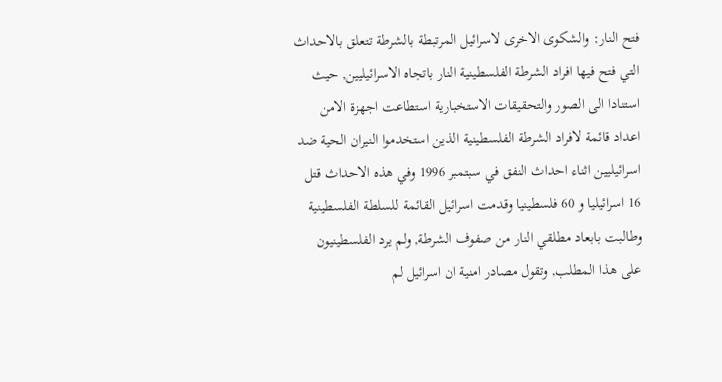فتح النار: والشكوى الاخرى لاسرائيل المرتبطة بالشرطة تتعلق بالاحداث التي فتح فيها افراد الشرطة الفلسطينية النار باتجاه الاسرائيليين, حيث استنادا الى الصور والتحقيقات الاستخبارية استطاعت اجهزة الامن اعداد قائمة لافراد الشرطة الفلسطينية الذين استخدموا النيران الحية ضد اسرائيليين اثناء احداث النفق في سبتمبر 1996 وفي هذه الاحداث قتل 16 اسرائيليا و 60 فلسطينيا وقدمت اسرائيل القائمة للسلطة الفلسطينية وطالبت بابعاد مطلقي النار من صفوف الشرطة, ولم يرد الفلسطينيون على هذا المطلب, وتقول مصادر امنية ان اسرائيل لم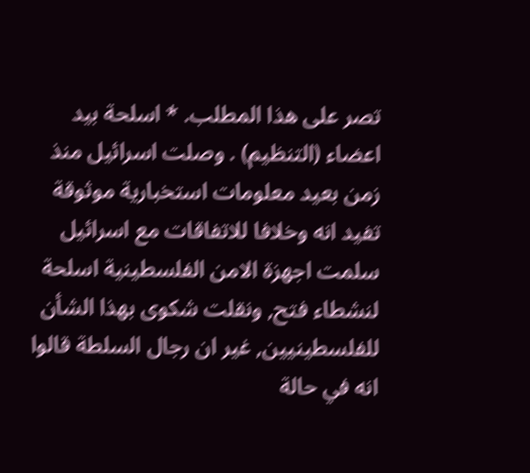تصر على هذا المطلب. * اسلحة بيد اعضاء (التنظيم) . وصلت اسرائيل منذ زمن بعيد معلومات استخبارية موثوقة تفيد انه وخلافا للاتفاقات مع اسرائيل سلمت اجهزة الامن الفلسطينية اسلحة لنشطاء فتح, ونقلت شكوى بهذا الشأن للفلسطينيين, غير ان رجال السلطة قالوا انه في حالة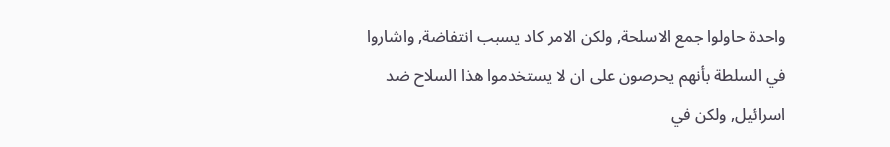واحدة حاولوا جمع الاسلحة, ولكن الامر كاد يسبب انتفاضة, واشاروا في السلطة بأنهم يحرصون على ان لا يستخدموا هذا السلاح ضد اسرائيل, ولكن في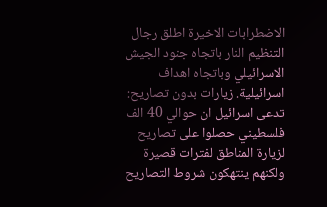الاضطرابات الاخيرة اطلق رجال التنظيم النار باتجاه جنود الجيش الاسرائيلي وباتجاه اهداف اسرائيلية. زيارات بدون تصاريح: تدعى اسرائيل ان حوالي 40 الف فلسطيني حصلوا على تصاريح لزيارة المناطق لفترات قصيرة ولكنهم ينتهكون شروط التصاريح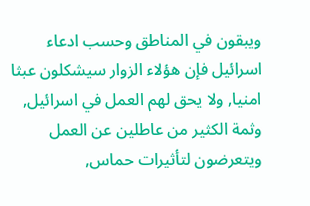ويبقون في المناطق وحسب ادعاء اسرائيل فإن هؤلاء الزوار سيشكلون عبثا امنيا, ولا يحق لهم العمل في اسرائيل, وثمة الكثير من عاطلين عن العمل ويتعرضون لتأثيرات حماس,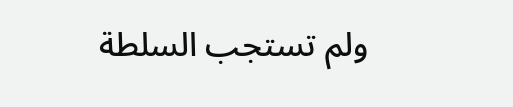ولم تستجب السلطة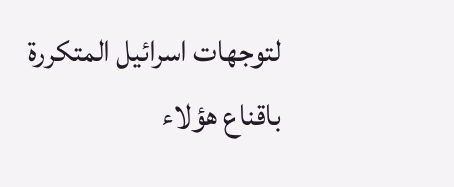لتوجهات اسرائيل المتكررة باقناع هؤلاء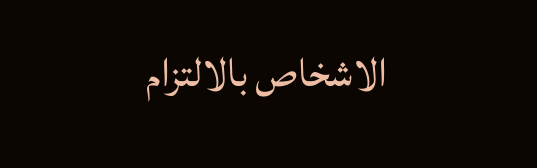الاشخاص بالالتزام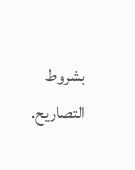بشروط التصاريح.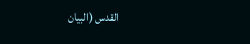القدس (البيان